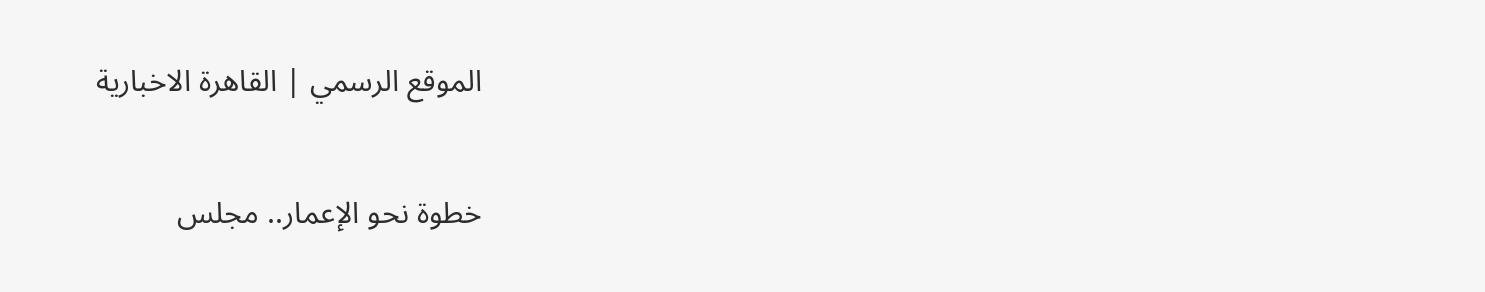الموقع الرسمي | القاهرة الاخبارية

خطوة نحو الإعمار.. مجلس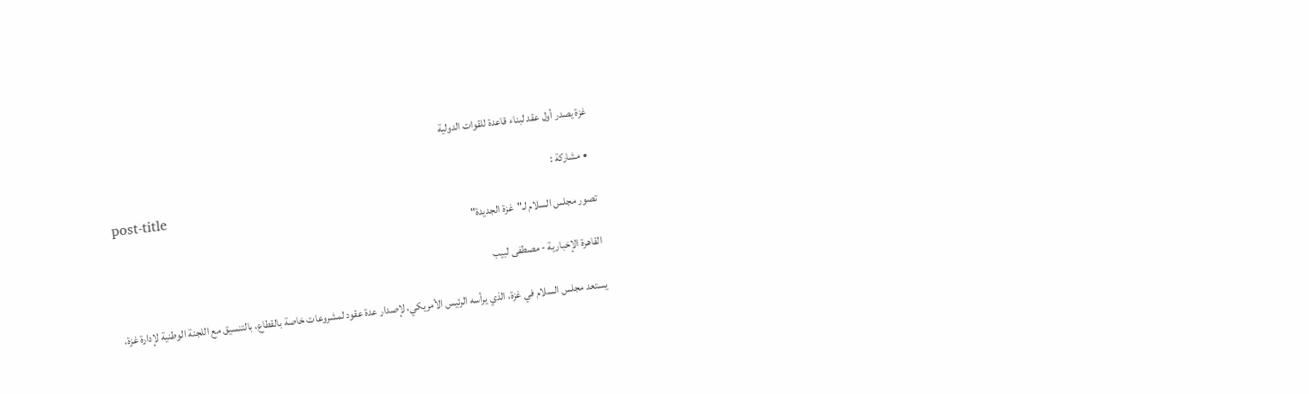غزة يصدر أول عقد لبناء قاعدة للقوات الدولية

  • مشاركة :
post-title
تصور مجلس السلام لـ"غزة الجديدة"

القاهرة الإخبارية - مصطفى لبيب

يستعد مجلس السلام في غزة، الذي يرأسه الرئيس الأمريكي، لإصدار عدة عقود لمشروعات خاصة بالقطاع، بالتنسيق مع اللجنة الوطنية لإدارة غزة،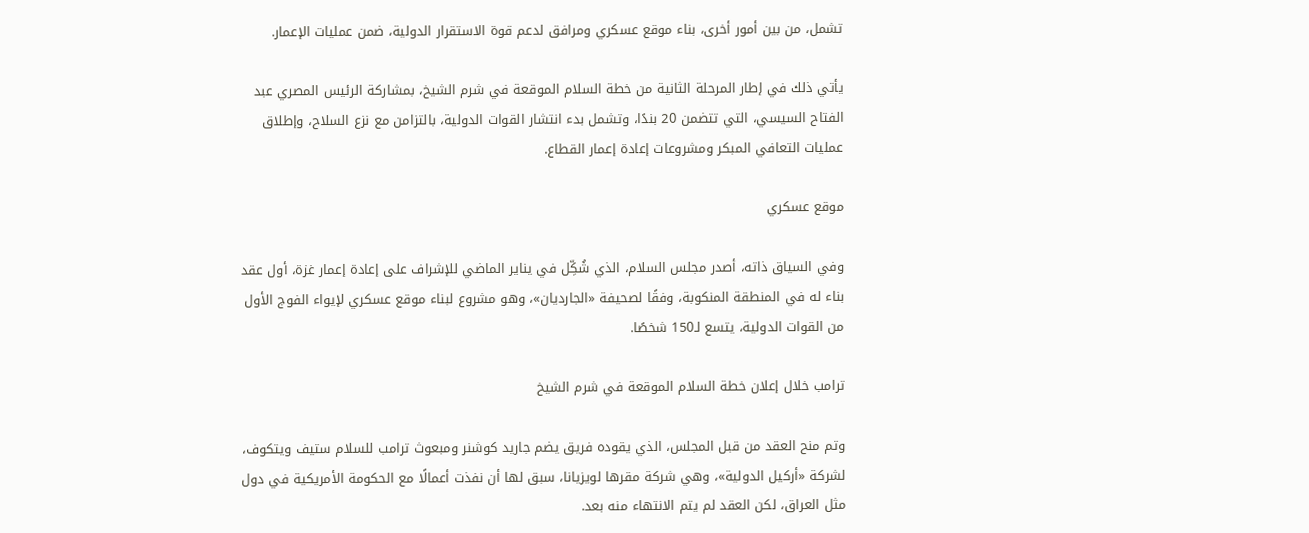تشمل، من بين أمور أخرى، بناء موقع عسكري ومرافق لدعم قوة الاستقرار الدولية، ضمن عمليات الإعمار.

يأتي ذلك في إطار المرحلة الثانية من خطة السلام الموقعة في شرم الشيخ، بمشاركة الرئيس المصري عبد الفتاح السيسي، التي تتضمن 20 بندًا، وتشمل بدء انتشار القوات الدولية، بالتزامن مع نزع السلاح، وإطلاق عمليات التعافي المبكر ومشروعات إعادة إعمار القطاع.

موقع عسكري

وفي السياق ذاته، أصدر مجلس السلام، الذي شُكِّل في يناير الماضي للإشراف على إعادة إعمار غزة، أول عقد بناء له في المنطقة المنكوبة، وفقًا لصحيفة «الجارديان»، وهو مشروع لبناء موقع عسكري لإيواء الفوج الأول من القوات الدولية، يتسع لـ150 شخصًا.

ترامب خلال إعلان خطة السلام الموقعة في شرم الشيخ

وتم منح العقد من قبل المجلس، الذي يقوده فريق يضم جاريد كوشنر ومبعوث ترامب للسلام ستيف ويتكوف، لشركة «أركيل الدولية»، وهي شركة مقرها لويزيانا، سبق لها أن نفذت أعمالًا مع الحكومة الأمريكية في دول مثل العراق، لكن العقد لم يتم الانتهاء منه بعد.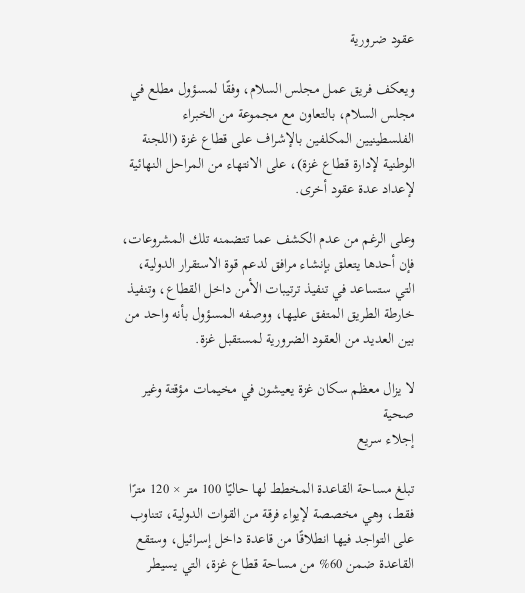عقود ضرورية

ويعكف فريق عمل مجلس السلام، وفقًا لمسؤول مطلع في مجلس السلام، بالتعاون مع مجموعة من الخبراء الفلسطينيين المكلفين بالإشراف على قطاع غزة (اللجنة الوطنية لإدارة قطاع غزة)، على الانتهاء من المراحل النهائية لإعداد عدة عقود أخرى.

وعلى الرغم من عدم الكشف عما تتضمنه تلك المشروعات، فإن أحدها يتعلق بإنشاء مرافق لدعم قوة الاستقرار الدولية، التي ستساعد في تنفيذ ترتيبات الأمن داخل القطاع، وتنفيذ خارطة الطريق المتفق عليها، ووصفه المسؤول بأنه واحد من بين العديد من العقود الضرورية لمستقبل غزة.

لا يزال معظم سكان غزة يعيشون في مخيمات مؤقتة وغير صحية
إجلاء سريع

تبلغ مساحة القاعدة المخطط لها حاليًا 100 متر × 120 مترًا فقط، وهي مخصصة لإيواء فرقة من القوات الدولية، تتناوب على التواجد فيها انطلاقًا من قاعدة داخل إسرائيل، وستقع القاعدة ضمن 60% من مساحة قطاع غزة، التي يسيطر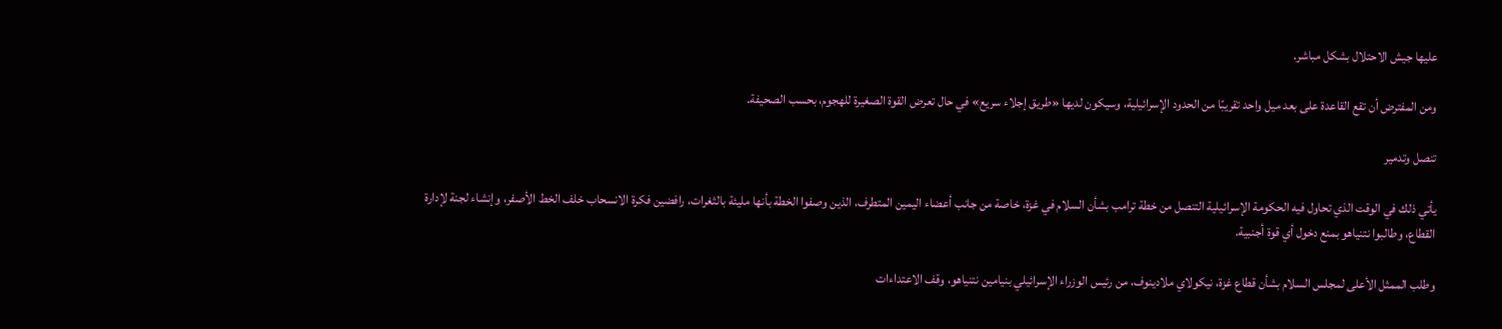عليها جيش الاحتلال بشكل مباشر.

ومن المفترض أن تقع القاعدة على بعد ميل واحد تقريبًا من الحدود الإسرائيلية، وسيكون لديها «طريق إجلاء سريع» في حال تعرض القوة الصغيرة للهجوم، بحسب الصحيفة.

تنصل وتدمير

يأتي ذلك في الوقت الذي تحاول فيه الحكومة الإسرائيلية التنصل من خطة ترامب بشأن السلام في غزة، خاصة من جانب أعضاء اليمين المتطرف، الذين وصفوا الخطة بأنها مليئة بالثغرات، رافضين فكرة الانسحاب خلف الخط الأصفر، وإنشاء لجنة لإدارة القطاع، وطالبوا نتنياهو بمنع دخول أي قوة أجنبية.

وطلب الممثل الأعلى لمجلس السلام بشأن قطاع غزة، نيكولاي ملادينوف، من رئيس الوزراء الإسرائيلي بنيامين نتنياهو، وقف الاعتداءات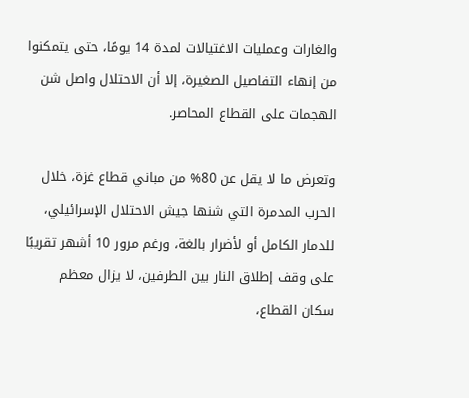والغارات وعمليات الاغتيالات لمدة 14 يومًا، حتى يتمكنوا من إنهاء التفاصيل الصغيرة، إلا أن الاحتلال واصل شن الهجمات على القطاع المحاصر.

وتعرض ما لا يقل عن 80% من مباني قطاع غزة، خلال الحرب المدمرة التي شنها جيش الاحتلال الإسرائيلي، للدمار الكامل أو لأضرار بالغة، ورغم مرور 10 أشهر تقريبًا على وقف إطلاق النار بين الطرفين، لا يزال معظم سكان القطاع،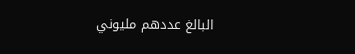البالغ عددهم مليوني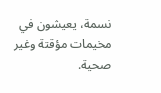نسمة، يعيشون في مخيمات مؤقتة وغير صحية.